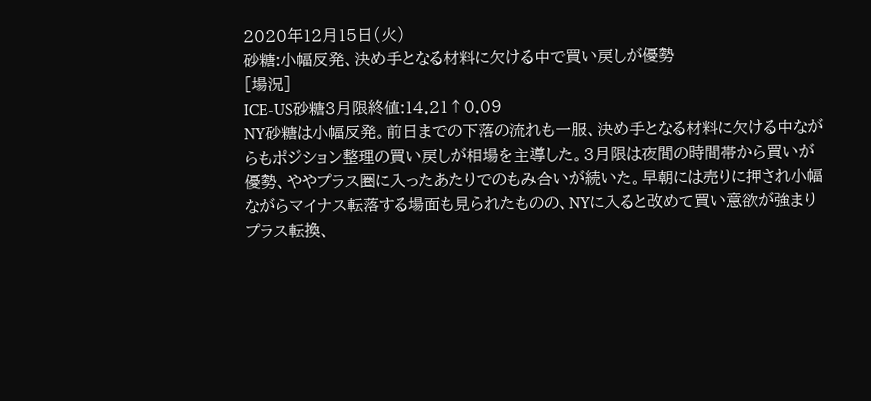2020年12月15日(火)
砂糖:小幅反発、決め手となる材料に欠ける中で買い戻しが優勢
[場況]
ICE-US砂糖3月限終値:14.21↑0.09
NY砂糖は小幅反発。前日までの下落の流れも一服、決め手となる材料に欠ける中ながらもポジション整理の買い戻しが相場を主導した。3月限は夜間の時間帯から買いが優勢、ややプラス圏に入ったあたりでのもみ合いが続いた。早朝には売りに押され小幅ながらマイナス転落する場面も見られたものの、NYに入ると改めて買い意欲が強まりプラス転換、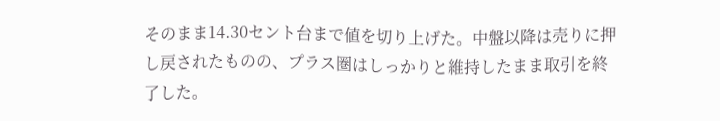そのまま14.30セント台まで値を切り上げた。中盤以降は売りに押し戻されたものの、プラス圏はしっかりと維持したまま取引を終了した。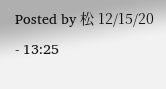Posted by 松 12/15/20 - 13:25